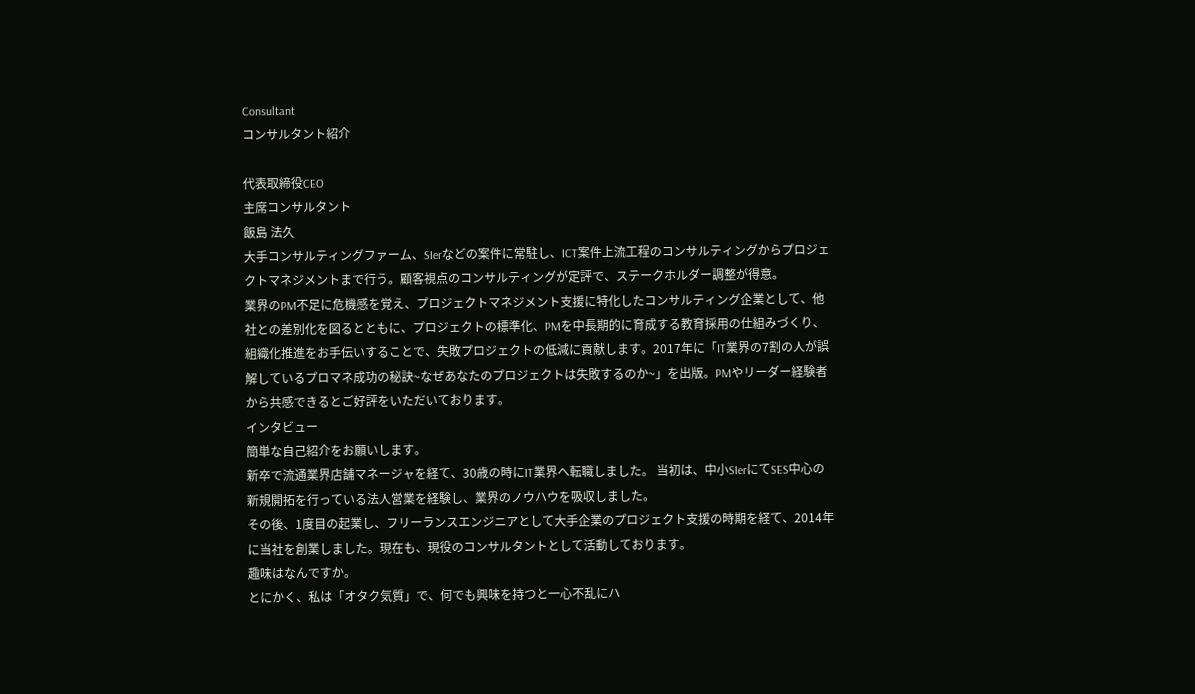Consultant
コンサルタント紹介

代表取締役CEO
主席コンサルタント
飯島 法久
大手コンサルティングファーム、SIerなどの案件に常駐し、ICT案件上流工程のコンサルティングからプロジェクトマネジメントまで行う。顧客視点のコンサルティングが定評で、ステークホルダー調整が得意。
業界のPM不足に危機感を覚え、プロジェクトマネジメント支援に特化したコンサルティング企業として、他社との差別化を図るとともに、プロジェクトの標準化、PMを中長期的に育成する教育採用の仕組みづくり、組織化推進をお手伝いすることで、失敗プロジェクトの低減に貢献します。2017年に「IT業界の7割の人が誤解しているプロマネ成功の秘訣~なぜあなたのプロジェクトは失敗するのか~」を出版。PMやリーダー経験者から共感できるとご好評をいただいております。
インタビュー
簡単な自己紹介をお願いします。
新卒で流通業界店舗マネージャを経て、30歳の時にIT業界へ転職しました。 当初は、中小SIerにてSES中心の新規開拓を行っている法人営業を経験し、業界のノウハウを吸収しました。
その後、1度目の起業し、フリーランスエンジニアとして大手企業のプロジェクト支援の時期を経て、2014年に当社を創業しました。現在も、現役のコンサルタントとして活動しております。
趣味はなんですか。
とにかく、私は「オタク気質」で、何でも興味を持つと一心不乱にハ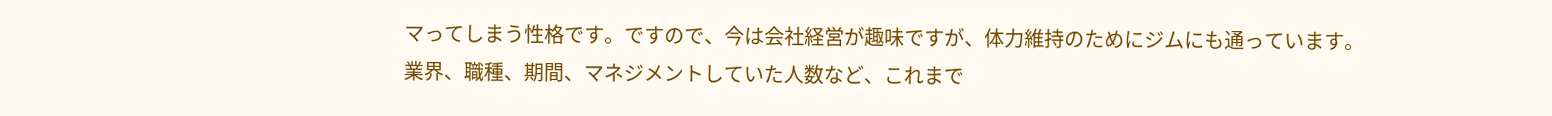マってしまう性格です。ですので、今は会社経営が趣味ですが、体力維持のためにジムにも通っています。
業界、職種、期間、マネジメントしていた人数など、これまで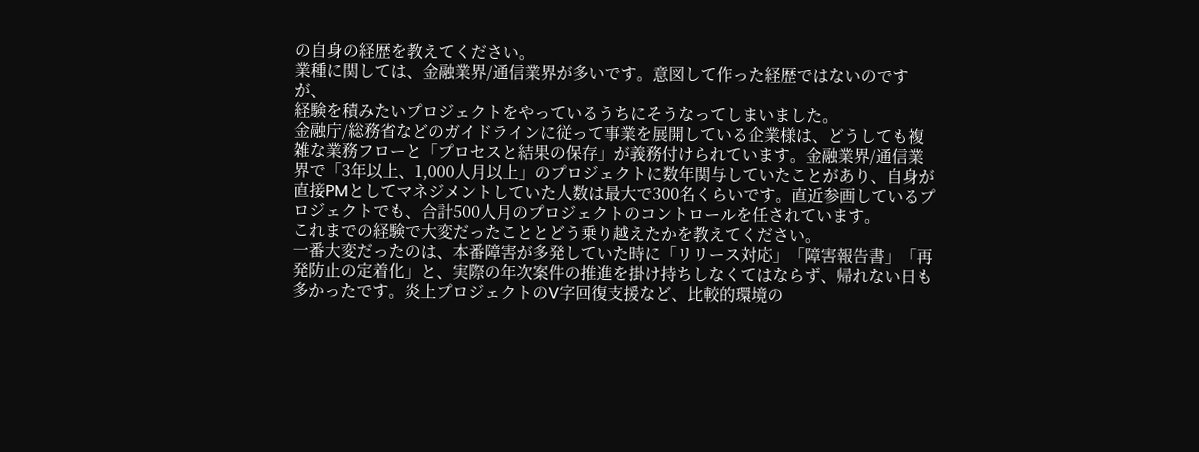の自身の経歴を教えてください。
業種に関しては、金融業界/通信業界が多いです。意図して作った経歴ではないのですが、
経験を積みたいプロジェクトをやっているうちにそうなってしまいました。
金融庁/総務省などのガイドラインに従って事業を展開している企業様は、どうしても複雑な業務フローと「プロセスと結果の保存」が義務付けられています。金融業界/通信業界で「3年以上、1,000人月以上」のプロジェクトに数年関与していたことがあり、自身が直接PMとしてマネジメントしていた人数は最大で300名くらいです。直近参画しているプロジェクトでも、合計500人月のプロジェクトのコントロールを任されています。
これまでの経験で大変だったこととどう乗り越えたかを教えてください。
一番大変だったのは、本番障害が多発していた時に「リリース対応」「障害報告書」「再発防止の定着化」と、実際の年次案件の推進を掛け持ちしなくてはならず、帰れない日も多かったです。炎上プロジェクトのV字回復支援など、比較的環境の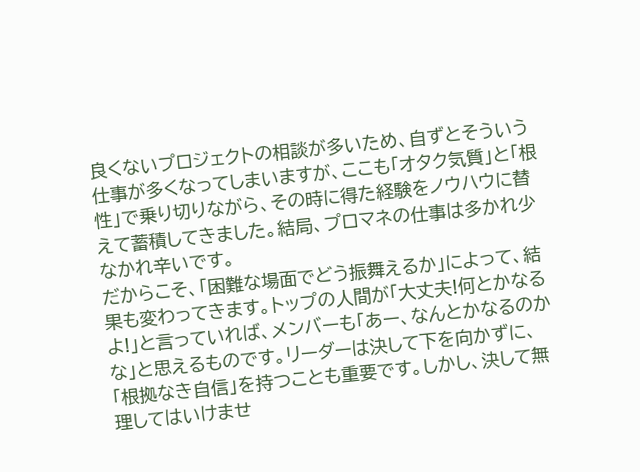良くないプロジェクトの相談が多いため、自ずとそういう仕事が多くなってしまいますが、ここも「オタク気質」と「根性」で乗り切りながら、その時に得た経験をノウハウに替えて蓄積してきました。結局、プロマネの仕事は多かれ少なかれ辛いです。
だからこそ、「困難な場面でどう振舞えるか」によって、結果も変わってきます。トップの人間が「大丈夫!何とかなるよ!」と言っていれば、メンバーも「あー、なんとかなるのかな」と思えるものです。リーダーは決して下を向かずに、「根拠なき自信」を持つことも重要です。しかし、決して無理してはいけませ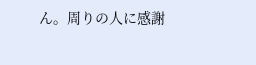ん。周りの人に感謝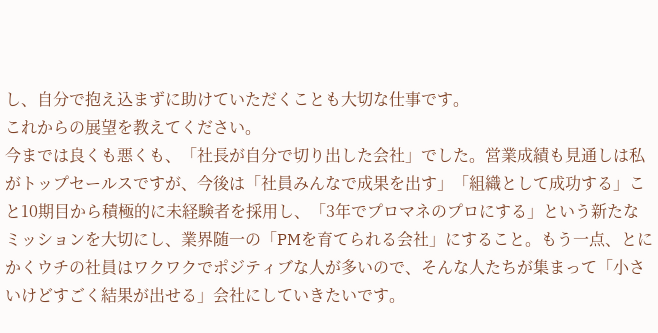し、自分で抱え込まずに助けていただくことも大切な仕事です。
これからの展望を教えてください。
今までは良くも悪くも、「社長が自分で切り出した会社」でした。営業成績も見通しは私がトップセールスですが、今後は「社員みんなで成果を出す」「組織として成功する」こと10期目から積極的に未経験者を採用し、「3年でプロマネのプロにする」という新たなミッションを大切にし、業界随一の「PMを育てられる会社」にすること。もう一点、とにかくウチの社員はワクワクでポジティブな人が多いので、そんな人たちが集まって「小さいけどすごく結果が出せる」会社にしていきたいです。